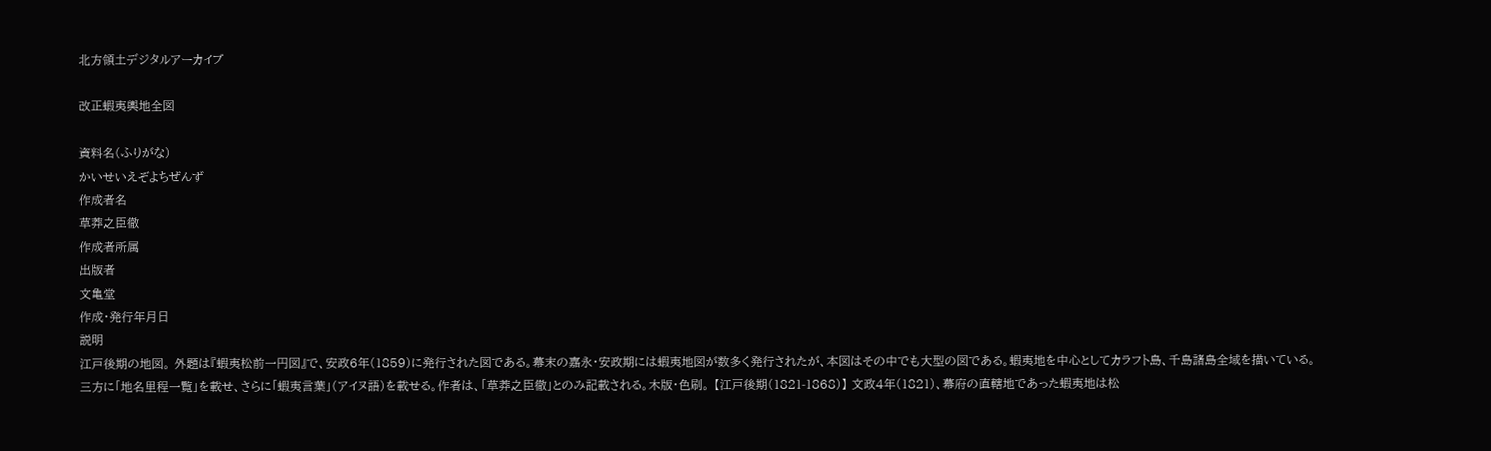北方領土デジタルアーカイブ

改正蝦夷輿地全図

資料名(ふりがな)
かいせいえぞよちぜんず
作成者名
草莽之臣徹
作成者所属
出版者
文亀堂
作成・発行年月日
説明
江戸後期の地図。 外題は『蝦夷松前一円図』で、安政6年(1859)に発行された図である。幕末の嘉永・安政期には蝦夷地図が数多く発行されたが、本図はその中でも大型の図である。蝦夷地を中心としてカラフト島、千島諸島全域を描いている。三方に「地名里程一覧」を載せ、さらに「蝦夷言葉」(アイヌ語)を載せる。作者は、「草莽之臣徹」とのみ記載される。木版・色刷。 【江戸後期(1821-1868)】 文政4年(1821)、幕府の直轄地であった蝦夷地は松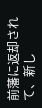前藩に返却されて、新し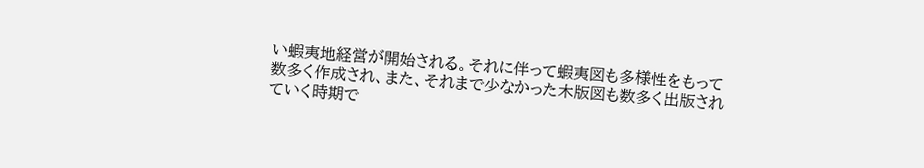い蝦夷地経営が開始される。それに伴って蝦夷図も多様性をもって数多く作成され、また、それまで少なかった木版図も数多く出版されていく時期で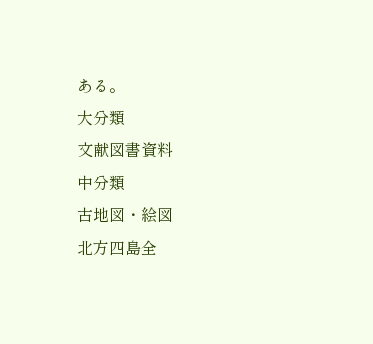ある。
大分類
文献図書資料
中分類
古地図・絵図
北方四島全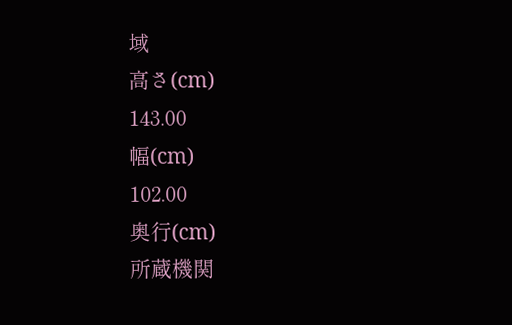域
高さ(cm)
143.00
幅(cm)
102.00
奥行(cm)
所蔵機関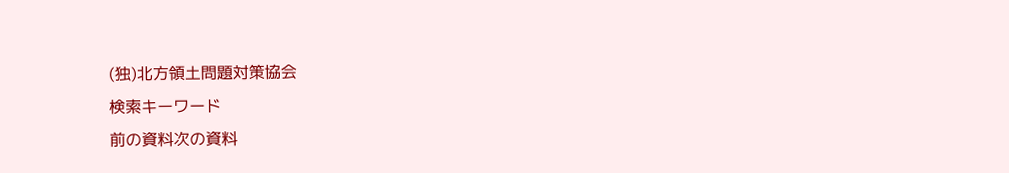(独)北方領土問題対策協会
検索キーワード
前の資料次の資料